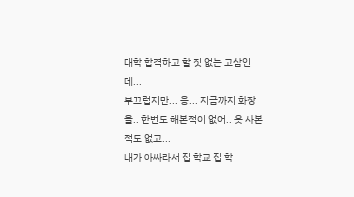대학 합격하고 할 짓 없는 고삼인데...
부끄럽지만... 응... 지금까지 화장을.. 한번도 해본적이 없어.. 옷 사본 적도 없고...
내가 아싸라서 집 학교 집 학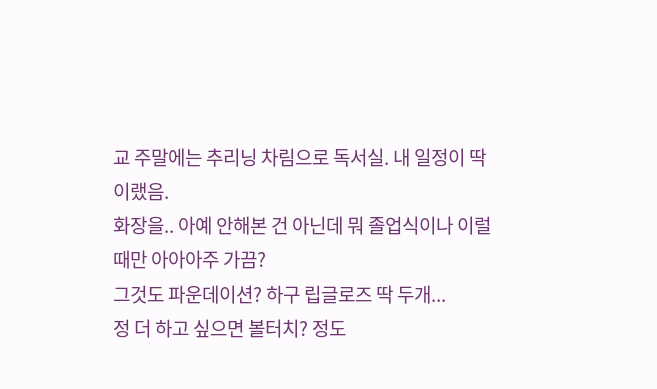교 주말에는 추리닝 차림으로 독서실. 내 일정이 딱 이랬음.
화장을.. 아예 안해본 건 아닌데 뭐 졸업식이나 이럴때만 아아아주 가끔?
그것도 파운데이션? 하구 립글로즈 딱 두개...
정 더 하고 싶으면 볼터치? 정도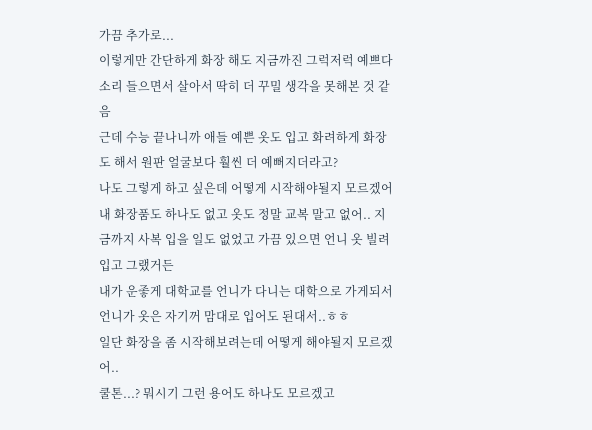가끔 추가로...
이렇게만 간단하게 화장 해도 지금까진 그럭저럭 예쁘다 소리 들으면서 살아서 딱히 더 꾸밀 생각을 못해본 것 같음
근데 수능 끝나니까 애들 예쁜 옷도 입고 화려하게 화장도 해서 원판 얼굴보다 훨씬 더 예뻐지더라고?
나도 그렇게 하고 싶은데 어떻게 시작해야될지 모르겠어 내 화장품도 하나도 없고 옷도 정말 교복 말고 없어.. 지금까지 사복 입을 일도 없었고 가끔 있으면 언니 옷 빌려입고 그랬거든
내가 운좋게 대학교를 언니가 다니는 대학으로 가게되서 언니가 옷은 자기꺼 맘대로 입어도 된대서..ㅎㅎ
일단 화장을 좀 시작해보려는데 어떻게 해야될지 모르겠어..
쿨톤...? 뭐시기 그런 용어도 하나도 모르겠고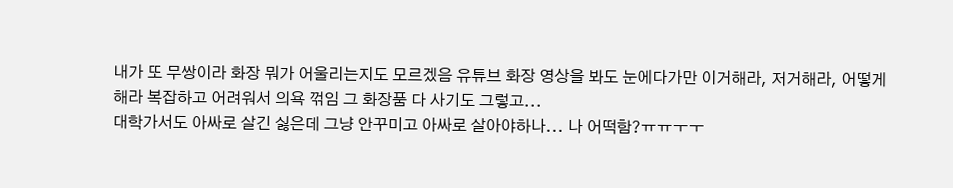내가 또 무쌍이라 화장 뭐가 어울리는지도 모르겠음 유튜브 화장 영상을 봐도 눈에다가만 이거해라, 저거해라, 어떻게 해라 복잡하고 어려워서 의욕 꺾임 그 화장품 다 사기도 그렇고...
대학가서도 아싸로 살긴 싫은데 그냥 안꾸미고 아싸로 살아야하나... 나 어떡함?ㅠㅠㅜㅜ